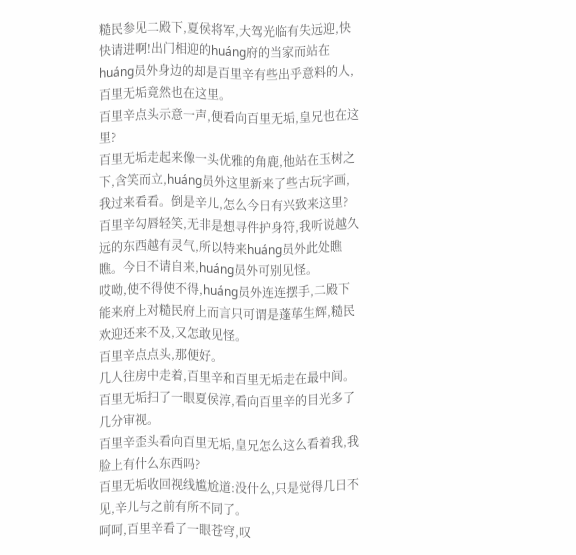糙民参见二殿下,夏侯将军,大驾光临有失远迎,快快请进啊!出门相迎的huáng府的当家而站在huáng员外身边的却是百里辛有些出乎意料的人,百里无垢竟然也在这里。
百里辛点头示意一声,便看向百里无垢,皇兄也在这里?
百里无垢走起来像一头优雅的角鹿,他站在玉树之下,含笑而立,huáng员外这里新来了些古玩字画,我过来看看。倒是辛儿,怎么今日有兴致来这里?
百里辛勾唇轻笑,无非是想寻件护身符,我听说越久远的东西越有灵气,所以特来huáng员外此处瞧瞧。今日不请自来,huáng员外可别见怪。
哎呦,使不得使不得,huáng员外连连摆手,二殿下能来府上对糙民府上而言只可谓是蓬荜生辉,糙民欢迎还来不及,又怎敢见怪。
百里辛点点头,那便好。
几人往房中走着,百里辛和百里无垢走在最中间。百里无垢扫了一眼夏侯淳,看向百里辛的目光多了几分审视。
百里辛歪头看向百里无垢,皇兄怎么这么看着我,我脸上有什么东西吗?
百里无垢收回视线尴尬道:没什么,只是觉得几日不见,辛儿与之前有所不同了。
呵呵,百里辛看了一眼苍穹,叹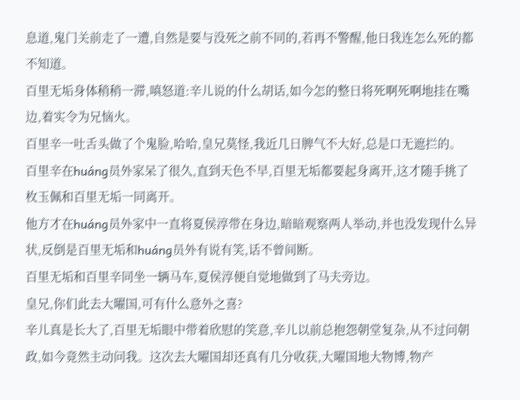息道,鬼门关前走了一遭,自然是要与没死之前不同的,若再不警醒,他日我连怎么死的都不知道。
百里无垢身体稍稍一滞,嗔怒道:辛儿说的什么胡话,如今怎的整日将死啊死啊地挂在嘴边,着实令为兄恼火。
百里辛一吐舌头做了个鬼脸,哈哈,皇兄莫怪,我近几日脾气不大好,总是口无遮拦的。
百里辛在huáng员外家呆了很久,直到天色不早,百里无垢都要起身离开,这才随手挑了枚玉佩和百里无垢一同离开。
他方才在huáng员外家中一直将夏侯淳带在身边,暗暗观察两人举动,并也没发现什么异状,反倒是百里无垢和huáng员外有说有笑,话不曾间断。
百里无垢和百里辛同坐一辆马车,夏侯淳便自觉地做到了马夫旁边。
皇兄,你们此去大曜国,可有什么意外之喜?
辛儿真是长大了,百里无垢眼中带着欣慰的笑意,辛儿以前总抱怨朝堂复杂,从不过问朝政,如今竟然主动问我。这次去大曜国却还真有几分收获,大曜国地大物博,物产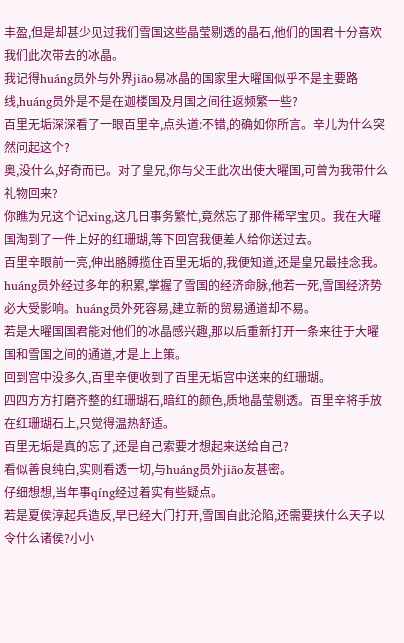丰盈,但是却甚少见过我们雪国这些晶莹剔透的晶石,他们的国君十分喜欢我们此次带去的冰晶。
我记得huáng员外与外界jiāo易冰晶的国家里大曜国似乎不是主要路线,huáng员外是不是在迦楼国及月国之间往返频繁一些?
百里无垢深深看了一眼百里辛,点头道:不错,的确如你所言。辛儿为什么突然问起这个?
奥,没什么,好奇而已。对了皇兄,你与父王此次出使大曜国,可曾为我带什么礼物回来?
你瞧为兄这个记xing,这几日事务繁忙,竟然忘了那件稀罕宝贝。我在大曜国淘到了一件上好的红珊瑚,等下回宫我便差人给你送过去。
百里辛眼前一亮,伸出胳膊揽住百里无垢的,我便知道,还是皇兄最挂念我。
huáng员外经过多年的积累,掌握了雪国的经济命脉,他若一死,雪国经济势必大受影响。huáng员外死容易,建立新的贸易通道却不易。
若是大曜国国君能对他们的冰晶感兴趣,那以后重新打开一条来往于大曜国和雪国之间的通道,才是上上策。
回到宫中没多久,百里辛便收到了百里无垢宫中送来的红珊瑚。
四四方方打磨齐整的红珊瑚石,暗红的颜色,质地晶莹剔透。百里辛将手放在红珊瑚石上,只觉得温热舒适。
百里无垢是真的忘了,还是自己索要才想起来送给自己?
看似善良纯白,实则看透一切,与huáng员外jiāo友甚密。
仔细想想,当年事qíng经过着实有些疑点。
若是夏侯淳起兵造反,早已经大门打开,雪国自此沦陷,还需要挟什么天子以令什么诸侯?小小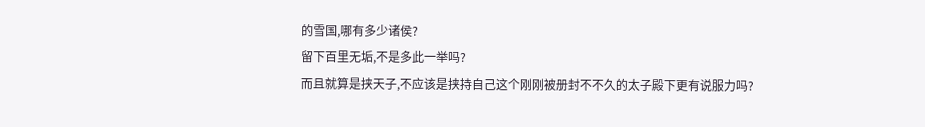的雪国,哪有多少诸侯?
留下百里无垢,不是多此一举吗?
而且就算是挟天子,不应该是挟持自己这个刚刚被册封不不久的太子殿下更有说服力吗?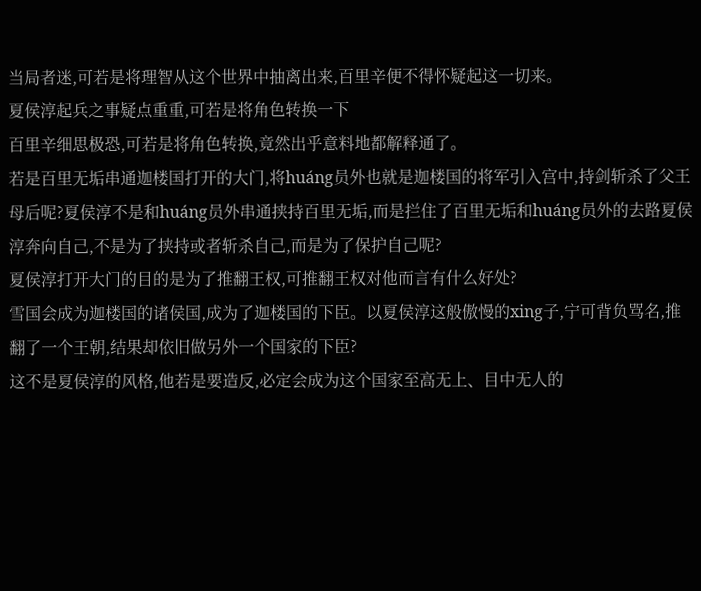当局者迷,可若是将理智从这个世界中抽离出来,百里辛便不得怀疑起这一切来。
夏侯淳起兵之事疑点重重,可若是将角色转换一下
百里辛细思极恐,可若是将角色转换,竟然出乎意料地都解释通了。
若是百里无垢串通迦楼国打开的大门,将huáng员外也就是迦楼国的将军引入宫中,持剑斩杀了父王母后呢?夏侯淳不是和huáng员外串通挟持百里无垢,而是拦住了百里无垢和huáng员外的去路夏侯淳奔向自己,不是为了挟持或者斩杀自己,而是为了保护自己呢?
夏侯淳打开大门的目的是为了推翻王权,可推翻王权对他而言有什么好处?
雪国会成为迦楼国的诸侯国,成为了迦楼国的下臣。以夏侯淳这般傲慢的xing子,宁可背负骂名,推翻了一个王朝,结果却依旧做另外一个国家的下臣?
这不是夏侯淳的风格,他若是要造反,必定会成为这个国家至高无上、目中无人的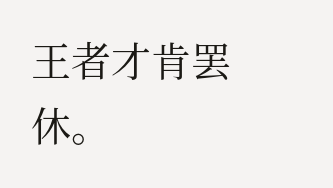王者才肯罢休。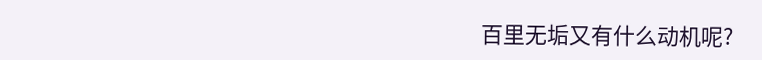百里无垢又有什么动机呢?